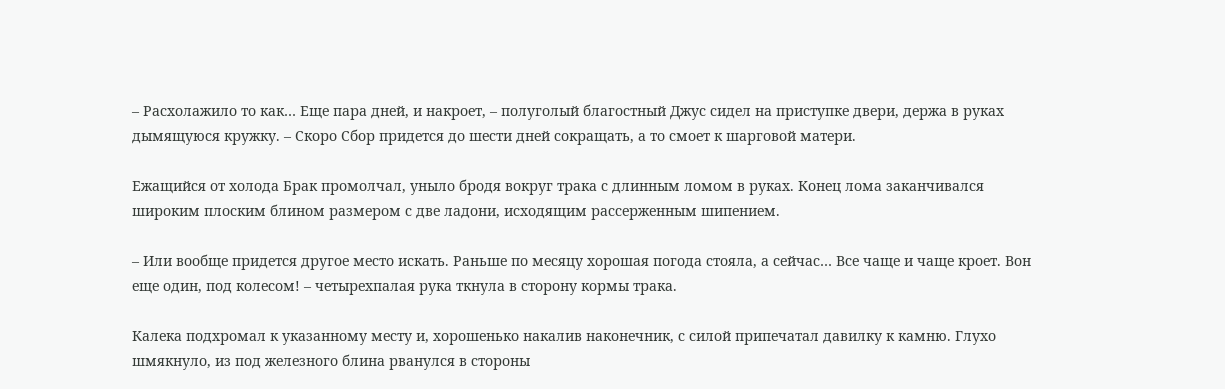– Расхолажило то как… Еще пара дней, и накроет, – полуголый благостный Джус сидел на приступке двери, держа в руках дымящуюся кружку. – Скоро Сбор придется до шести дней сокращать, а то смоет к шарговой матери.

Ежащийся от холода Брак промолчал, уныло бродя вокруг трака с длинным ломом в руках. Конец лома заканчивался широким плоским блином размером с две ладони, исходящим рассерженным шипением.

– Или вообще придется другое место искать. Раньше по месяцу хорошая погода стояла, а сейчас… Все чаще и чаще кроет. Вон еще один, под колесом! – четырехпалая рука ткнула в сторону кормы трака.

Калека подхромал к указанному месту и, хорошенько накалив наконечник, с силой припечатал давилку к камню. Глухо шмякнуло, из под железного блина рванулся в стороны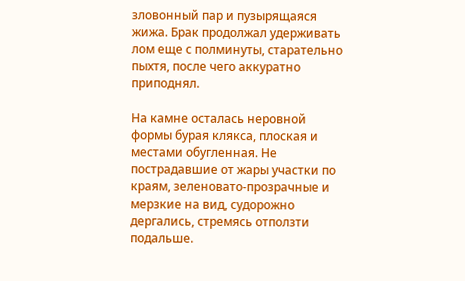зловонный пар и пузырящаяся жижа. Брак продолжал удерживать лом еще с полминуты, старательно пыхтя, после чего аккуратно приподнял.

На камне осталась неровной формы бурая клякса, плоская и местами обугленная. Не пострадавшие от жары участки по краям, зеленовато-прозрачные и мерзкие на вид, судорожно дергались, стремясь отползти подальше.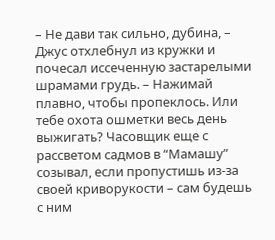– Не дави так сильно, дубина, – Джус отхлебнул из кружки и почесал иссеченную застарелыми шрамами грудь. – Нажимай плавно, чтобы пропеклось. Или тебе охота ошметки весь день выжигать? Часовщик еще с рассветом садмов в “Мамашу” созывал, если пропустишь из-за своей криворукости – сам будешь с ним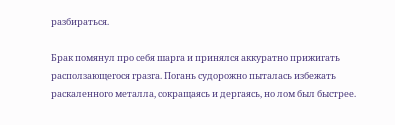разбираться.

Брак помянул про себя шарга и принялся аккуратно прижигать расползающегося гразга. Погань судорожно пыталась избежать раскаленного металла, сокращаясь и дергаясь, но лом был быстрее.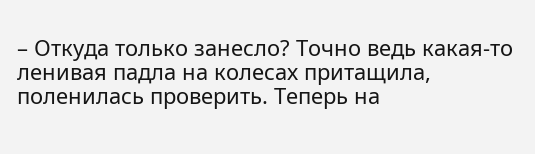– Откуда только занесло? Точно ведь какая-то ленивая падла на колесах притащила, поленилась проверить. Теперь на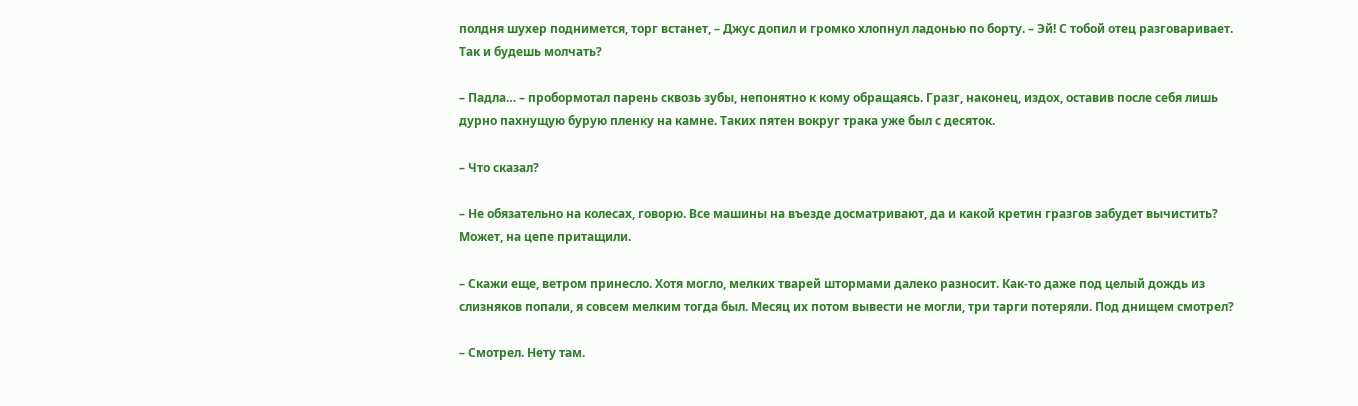полдня шухер поднимется, торг встанет, – Джус допил и громко хлопнул ладонью по борту. – Эй! С тобой отец разговаривает. Так и будешь молчать?

– Падла… – пробормотал парень сквозь зубы, непонятно к кому обращаясь. Гразг, наконец, издох, оставив после себя лишь дурно пахнущую бурую пленку на камне. Таких пятен вокруг трака уже был с десяток.

– Что сказал?

– Не обязательно на колесах, говорю. Все машины на въезде досматривают, да и какой кретин гразгов забудет вычистить? Может, на цепе притащили.

– Скажи еще, ветром принесло. Хотя могло, мелких тварей штормами далеко разносит. Как-то даже под целый дождь из слизняков попали, я совсем мелким тогда был. Месяц их потом вывести не могли, три тарги потеряли. Под днищем смотрел?

– Смотрел. Нету там.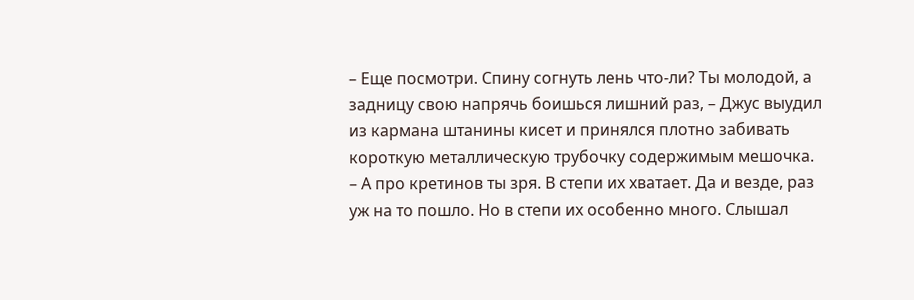– Еще посмотри. Спину согнуть лень что-ли? Ты молодой, а задницу свою напрячь боишься лишний раз, – Джус выудил из кармана штанины кисет и принялся плотно забивать короткую металлическую трубочку содержимым мешочка. – А про кретинов ты зря. В степи их хватает. Да и везде, раз уж на то пошло. Но в степи их особенно много. Слышал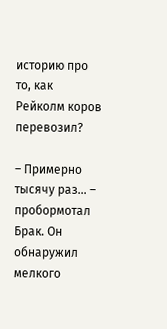историю про то, как Рейколм коров перевозил?

– Примерно тысячу раз… – пробормотал Брак. Он обнаружил мелкого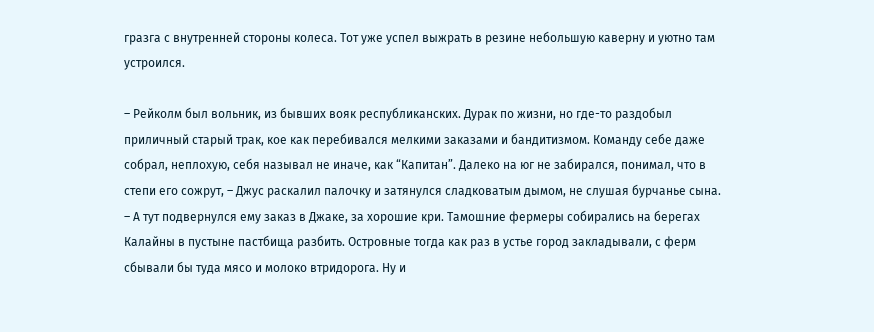гразга с внутренней стороны колеса. Тот уже успел выжрать в резине небольшую каверну и уютно там устроился.

– Рейколм был вольник, из бывших вояк республиканских. Дурак по жизни, но где-то раздобыл приличный старый трак, кое как перебивался мелкими заказами и бандитизмом. Команду себе даже собрал, неплохую, себя называл не иначе, как “Капитан”. Далеко на юг не забирался, понимал, что в степи его сожрут, – Джус раскалил палочку и затянулся сладковатым дымом, не слушая бурчанье сына. – А тут подвернулся ему заказ в Джаке, за хорошие кри. Тамошние фермеры собирались на берегах Калайны в пустыне пастбища разбить. Островные тогда как раз в устье город закладывали, с ферм сбывали бы туда мясо и молоко втридорога. Ну и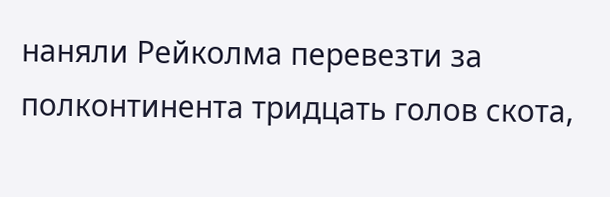наняли Рейколма перевезти за полконтинента тридцать голов скота,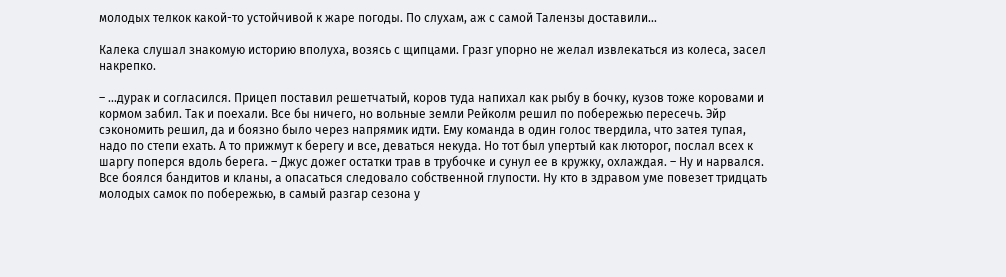молодых телкок какой-то устойчивой к жаре погоды. По слухам, аж с самой Талензы доставили...

Калека слушал знакомую историю вполуха, возясь с щипцами. Гразг упорно не желал извлекаться из колеса, засел накрепко.

– ...дурак и согласился. Прицеп поставил решетчатый, коров туда напихал как рыбу в бочку, кузов тоже коровами и кормом забил. Так и поехали. Все бы ничего, но вольные земли Рейколм решил по побережью пересечь. Эйр сэкономить решил, да и боязно было через напрямик идти. Ему команда в один голос твердила, что затея тупая, надо по степи ехать. А то прижмут к берегу и все, деваться некуда. Но тот был упертый как люторог, послал всех к шаргу поперся вдоль берега. – Джус дожег остатки трав в трубочке и сунул ее в кружку, охлаждая. – Ну и нарвался. Все боялся бандитов и кланы, а опасаться следовало собственной глупости. Ну кто в здравом уме повезет тридцать молодых самок по побережью, в самый разгар сезона у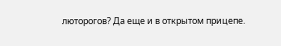люторогов? Да еще и в открытом прицепе.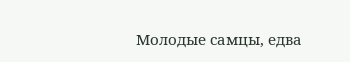Молодые самцы, едва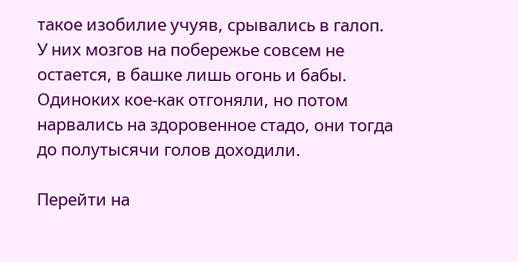такое изобилие учуяв, срывались в галоп. У них мозгов на побережье совсем не остается, в башке лишь огонь и бабы. Одиноких кое-как отгоняли, но потом нарвались на здоровенное стадо, они тогда до полутысячи голов доходили.

Перейти на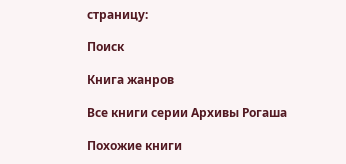страницу:

Поиск

Книга жанров

Все книги серии Архивы Рогаша

Похожие книги